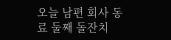오늘 남편 회사 동료 둘째 돌잔치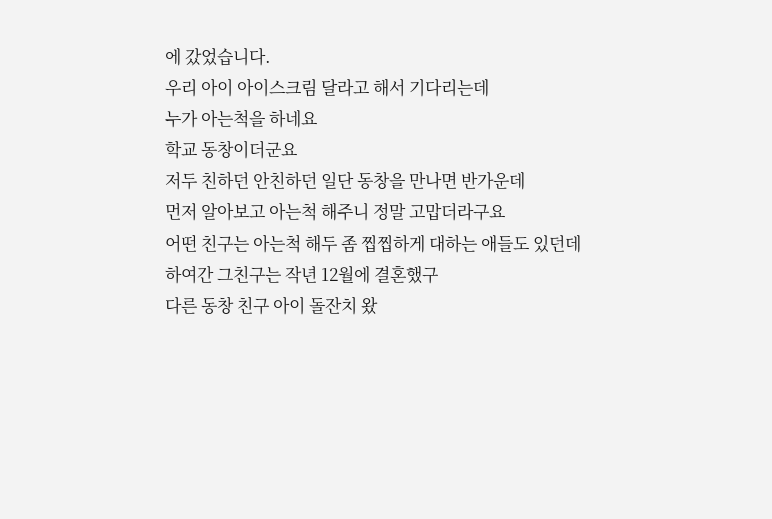에 갔었습니다.
우리 아이 아이스크림 달라고 해서 기다리는데
누가 아는척을 하네요
학교 동창이더군요
저두 친하던 안친하던 일단 동창을 만나면 반가운데
먼저 알아보고 아는척 해주니 정말 고맙더라구요
어떤 친구는 아는척 해두 좀 찝찝하게 대하는 애들도 있던데
하여간 그친구는 작년 12월에 결혼했구
다른 동창 친구 아이 돌잔치 왔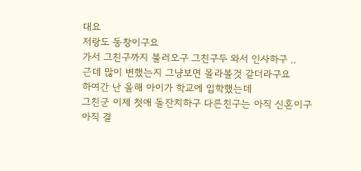대요
저랑도 동창이구요
가서 그친구까지 불러오구 그친구두 와서 인사하구 ..
근데 많이 변했는지 그냥보면 몰라볼것 같더라구요
하여간 난 올해 아이가 학교에 입학했는데
그친군 이제 첫애 돌잔치하구 다른친구는 아직 신혼이구
아직 결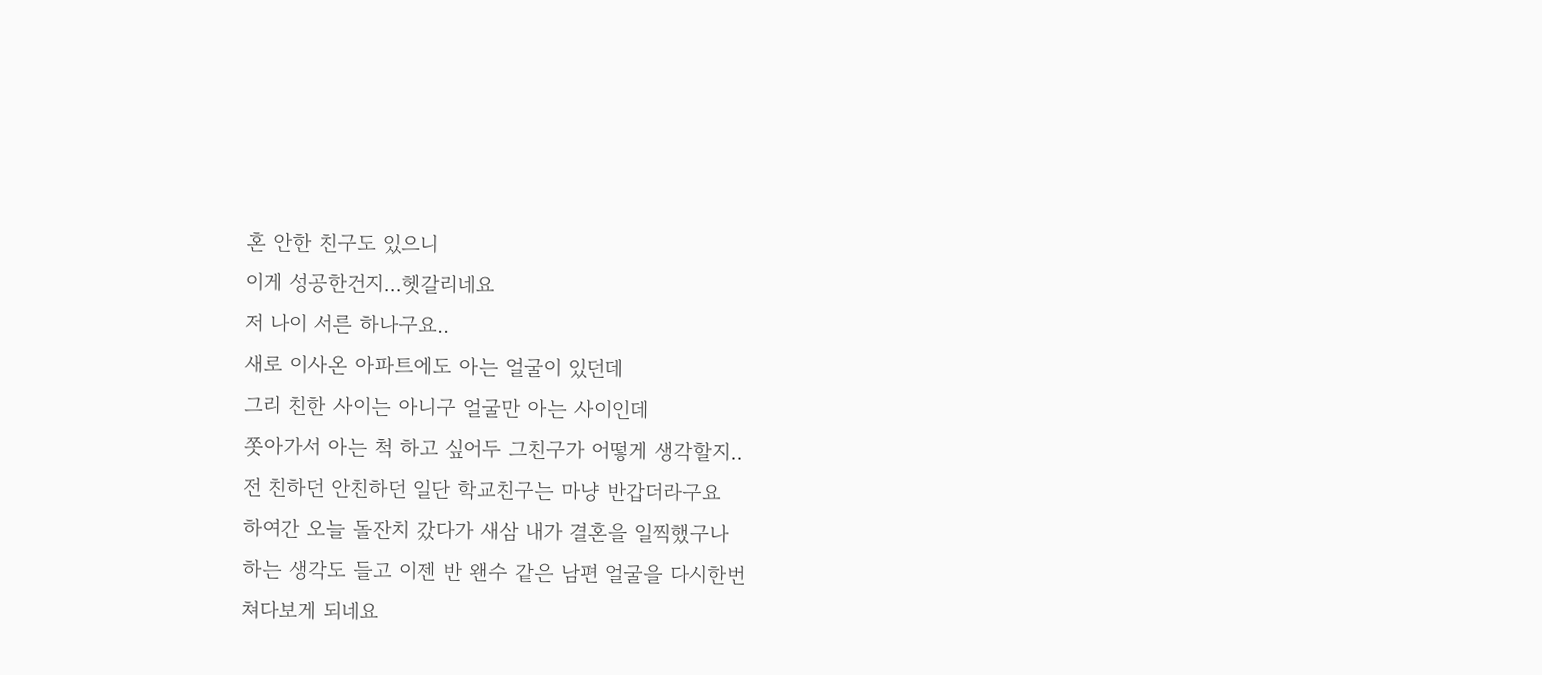혼 안한 친구도 있으니
이게 성공한건지...헷갈리네요
저 나이 서른 하나구요..
새로 이사온 아파트에도 아는 얼굴이 있던데
그리 친한 사이는 아니구 얼굴만 아는 사이인데
쫏아가서 아는 척 하고 싶어두 그친구가 어떻게 생각할지..
전 친하던 안친하던 일단 학교친구는 마냥 반갑더라구요
하여간 오늘 돌잔치 갔다가 새삼 내가 결혼을 일찍했구나
하는 생각도 들고 이젠 반 왠수 같은 남편 얼굴을 다시한번
쳐다보게 되네요